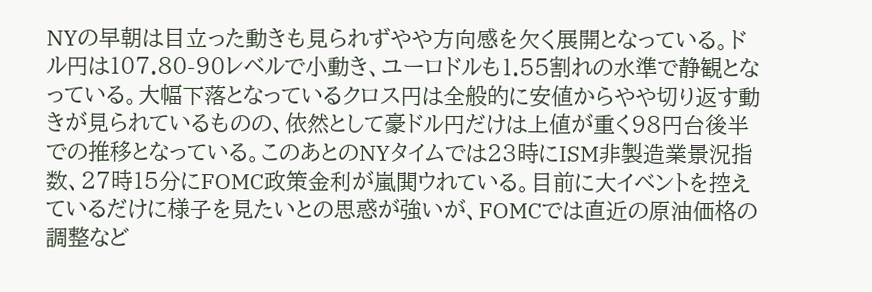NYの早朝は目立った動きも見られずやや方向感を欠く展開となっている。ドル円は107.80-90レベルで小動き、ユーロドルも1.55割れの水準で静観となっている。大幅下落となっているクロス円は全般的に安値からやや切り返す動きが見られているものの、依然として豪ドル円だけは上値が重く98円台後半での推移となっている。このあとのNYタイムでは23時にISM非製造業景況指数、27時15分にFOMC政策金利が嵐閧ウれている。目前に大イベントを控えているだけに様子を見たいとの思惑が強いが、FOMCでは直近の原油価格の調整など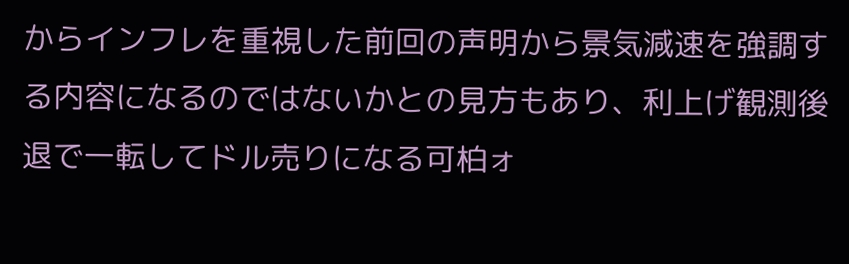からインフレを重視した前回の声明から景気減速を強調する内容になるのではないかとの見方もあり、利上げ観測後退で一転してドル売りになる可柏ォ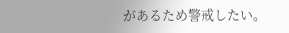があるため警戒したい。